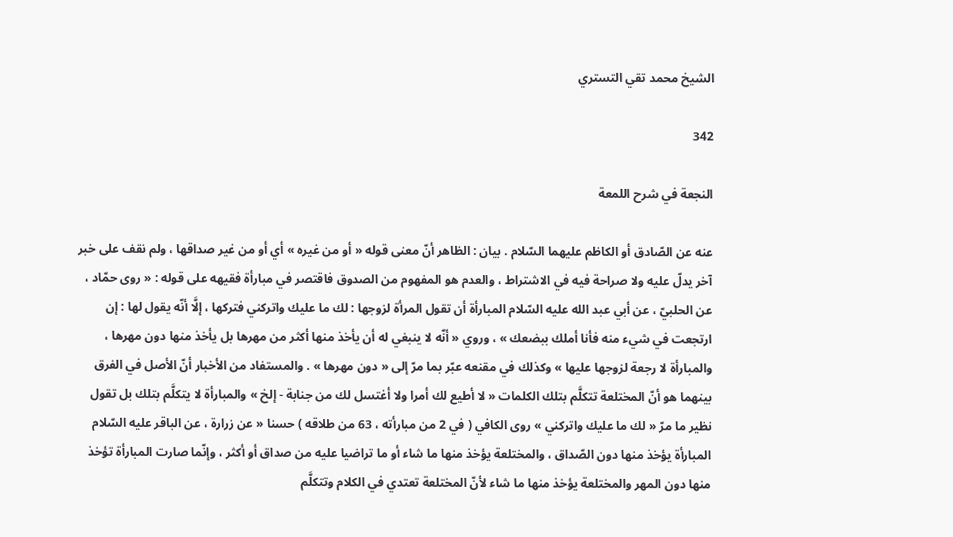الشيخ محمد تقي التستري

342

النجعة في شرح اللمعة

عنه عن الصّادق أو الكاظم عليهما السّلام . بيان : الظاهر أنّ معنى قوله « أو من غيره » أي أو من غير صداقها ، ولم نقف على خبر آخر يدلّ عليه ولا صراحة فيه في الاشتراط ، والعدم هو المفهوم من الصدوق فاقتصر في مبارأة فقيهه على قوله : « روى حمّاد ، عن الحلبيّ ، عن أبي عبد الله عليه السّلام المبارأة أن تقول المرأة لزوجها : لك ما عليك واتركني فتركها ، إلَّا أنّه يقول لها : إن ارتجعت في شيء منه فأنا أملك ببضعك » ، وروي « أنّه لا ينبغي له أن يأخذ منها أكثر من مهرها بل يأخذ منها دون مهرها ، والمبارأة لا رجعة لزوجها عليها » وكذلك في مقنعه عبّر بما مرّ إلى « دون مهرها » . والمستفاد من الأخبار أنّ الأصل في الفرق بينهما هو أنّ المختلعة تتكلَّم بتلك الكلمات « لا أطيع لك أمرا ولا أغتسل لك من جنابة - إلخ » والمبارأة لا يتكلَّم بتلك بل تقول نظير ما مرّ « لك ما عليك واتركني » روى الكافي ( في 2 من مبارأته ، 63 من طلاقه ) حسنا « عن زرارة ، عن الباقر عليه السّلام المبارأة يؤخذ منها دون الصّداق ، والمختلعة يؤخذ منها ما شاء أو ما تراضيا عليه من صداق أو أكثر ، وإنّما صارت المبارأة تؤخذ منها دون المهر والمختلعة يؤخذ منها ما شاء لأنّ المختلعة تعتدي في الكلام وتتكلَّم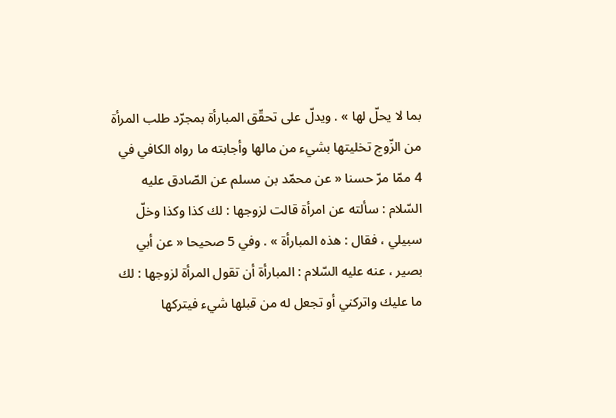بما لا يحلّ لها » . ويدلّ على تحقّق المبارأة بمجرّد طلب المرأة من الزّوج تخليتها بشيء من مالها وأجابته ما رواه الكافي في 4 ممّا مرّ حسنا « عن محمّد بن مسلم عن الصّادق عليه السّلام : سألته عن امرأة قالت لزوجها : لك كذا وكذا وخلّ سبيلي ، فقال : هذه المبارأة » . وفي 5 صحيحا « عن أبي بصير ، عنه عليه السّلام : المبارأة أن تقول المرأة لزوجها : لك ما عليك واتركني أو تجعل له من قبلها شيء فيتركها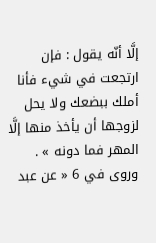إلَّا أنّه يقول : فإن ارتجعت في شيء فأنا أملك ببضعك ولا يحل لزوجها أن يأخذ منها إلَّا المهر فما دونه » . وروى في 6 « عن عبد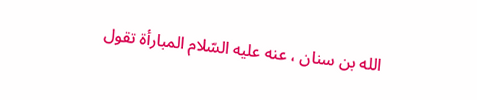الله بن سنان ، عنه عليه السّلام المبارأة تقول